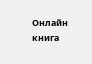Онлайн книга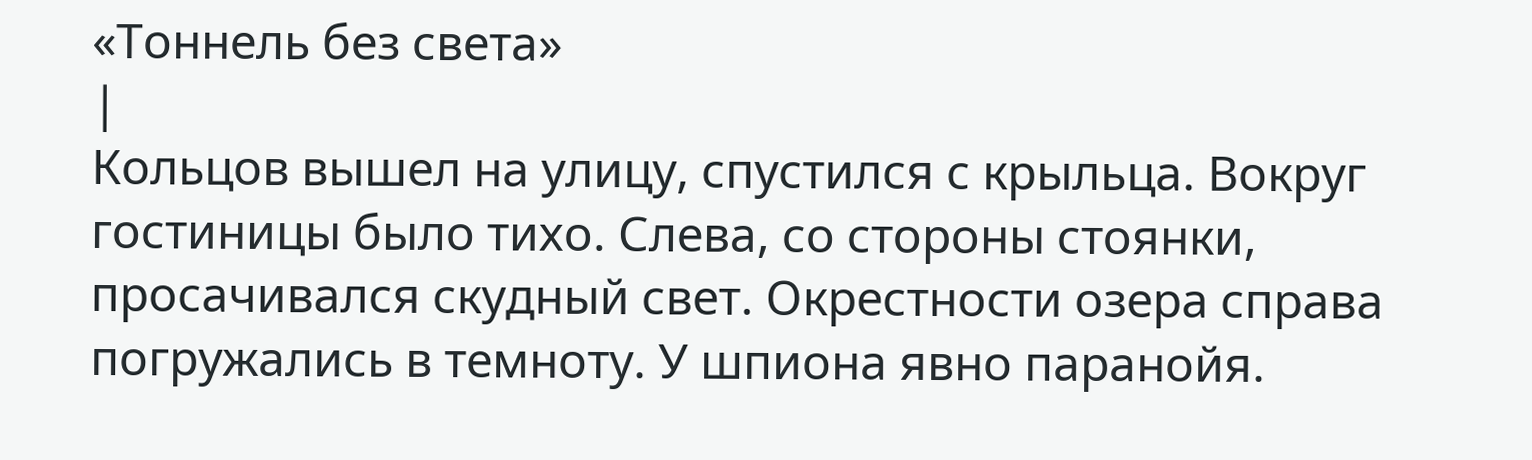«Тоннель без света»
|
Кольцов вышел на улицу, спустился с крыльца. Вокруг гостиницы было тихо. Слева, со стороны стоянки, просачивался скудный свет. Окрестности озера справа погружались в темноту. У шпиона явно паранойя.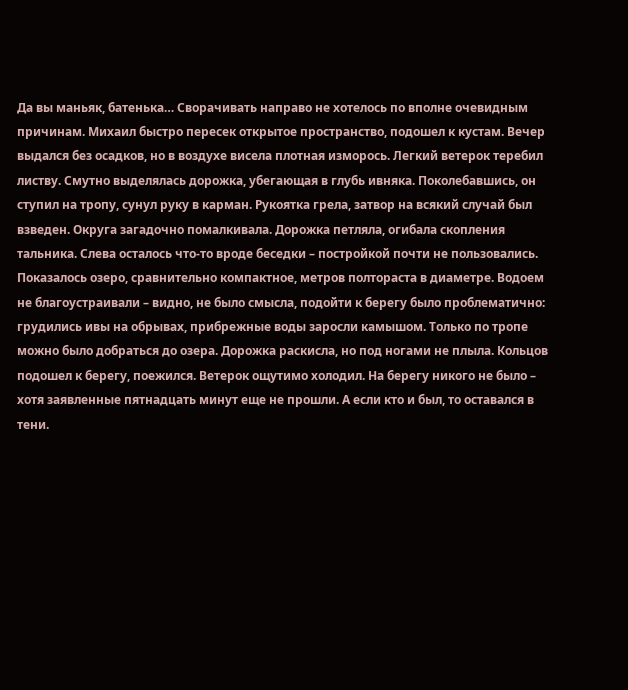Да вы маньяк, батенька… Сворачивать направо не хотелось по вполне очевидным причинам. Михаил быстро пересек открытое пространство, подошел к кустам. Вечер выдался без осадков, но в воздухе висела плотная изморось. Легкий ветерок теребил листву. Смутно выделялась дорожка, убегающая в глубь ивняка. Поколебавшись, он ступил на тропу, сунул руку в карман. Рукоятка грела, затвор на всякий случай был взведен. Округа загадочно помалкивала. Дорожка петляла, огибала скопления тальника. Слева осталось что-то вроде беседки – постройкой почти не пользовались. Показалось озеро, сравнительно компактное, метров полтораста в диаметре. Водоем не благоустраивали – видно, не было смысла, подойти к берегу было проблематично: грудились ивы на обрывах, прибрежные воды заросли камышом. Только по тропе можно было добраться до озера. Дорожка раскисла, но под ногами не плыла. Кольцов подошел к берегу, поежился. Ветерок ощутимо холодил. На берегу никого не было – хотя заявленные пятнадцать минут еще не прошли. А если кто и был, то оставался в тени.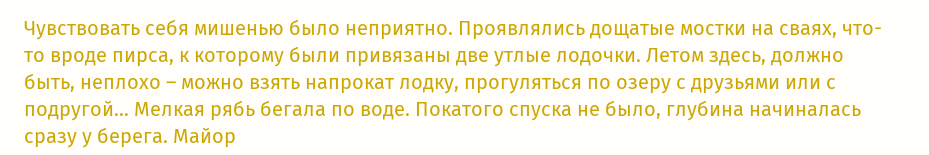Чувствовать себя мишенью было неприятно. Проявлялись дощатые мостки на сваях, что-то вроде пирса, к которому были привязаны две утлые лодочки. Летом здесь, должно быть, неплохо – можно взять напрокат лодку, прогуляться по озеру с друзьями или с подругой… Мелкая рябь бегала по воде. Покатого спуска не было, глубина начиналась сразу у берега. Майор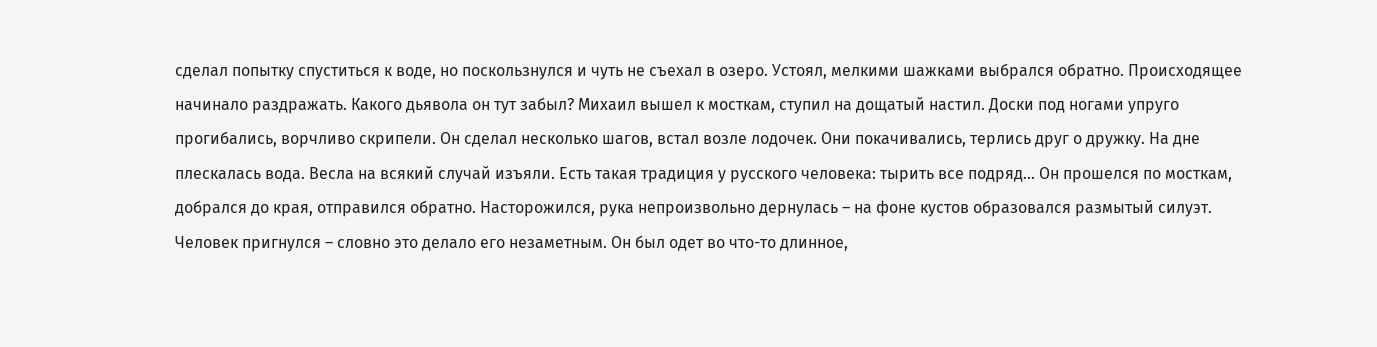сделал попытку спуститься к воде, но поскользнулся и чуть не съехал в озеро. Устоял, мелкими шажками выбрался обратно. Происходящее начинало раздражать. Какого дьявола он тут забыл? Михаил вышел к мосткам, ступил на дощатый настил. Доски под ногами упруго прогибались, ворчливо скрипели. Он сделал несколько шагов, встал возле лодочек. Они покачивались, терлись друг о дружку. На дне плескалась вода. Весла на всякий случай изъяли. Есть такая традиция у русского человека: тырить все подряд… Он прошелся по мосткам, добрался до края, отправился обратно. Насторожился, рука непроизвольно дернулась – на фоне кустов образовался размытый силуэт. Человек пригнулся – словно это делало его незаметным. Он был одет во что-то длинное,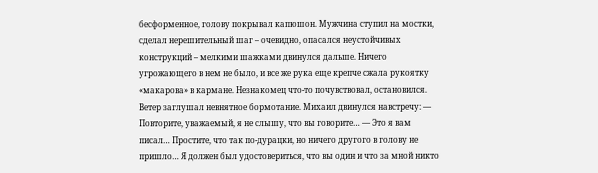бесформенное, голову покрывал капюшон. Мужчина ступил на мостки, сделал нерешительный шаг – очевидно, опасался неустойчивых конструкций – мелкими шажками двинулся дальше. Ничего угрожающего в нем не было, и все же рука еще крепче сжала рукоятку «макарова» в кармане. Незнакомец что-то почувствовал, остановился. Ветер заглушал невнятное бормотание. Михаил двинулся навстречу: — Повторите, уважаемый, я не слышу, что вы говорите… — Это я вам писал… Простите, что так по-дурацки, но ничего другого в голову не пришло… Я должен был удостовериться, что вы один и что за мной никто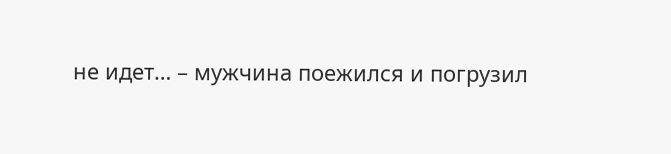не идет… – мужчина поежился и погрузил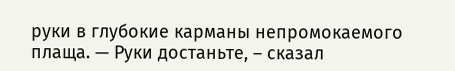руки в глубокие карманы непромокаемого плаща. — Руки достаньте, – сказал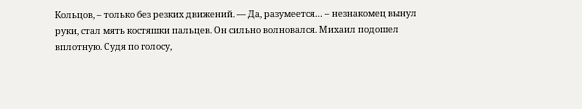Кольцов, – только без резких движений. — Да, разумеется… – незнакомец вынул руки, стал мять костяшки пальцев. Он сильно волновался. Михаил подошел вплотную. Судя по голосу,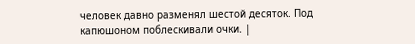человек давно разменял шестой десяток. Под капюшоном поблескивали очки. |